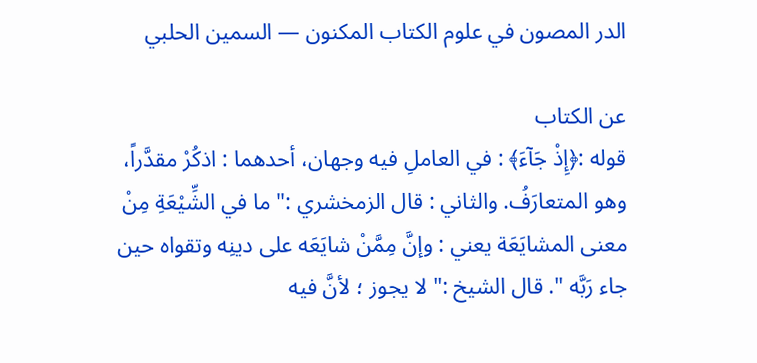الدر المصون في علوم الكتاب المكنون — السمين الحلبي

عن الكتاب
قوله :﴿إِذْ جَآءَ﴾ : في العاملِ فيه وجهان، أحدهما : اذكُرْ مقدَّراً، وهو المتعارَفُ. والثاني : قال الزمخشري :" ما في الشِّيْعَةِ مِنْ معنى المشايَعَة يعني : وإنَّ مِمَّنْ شايَعَه على دينِه وتقواه حين جاء رَبَّه ". قال الشيخ :" لا يجوز ؛ لأنَّ فيه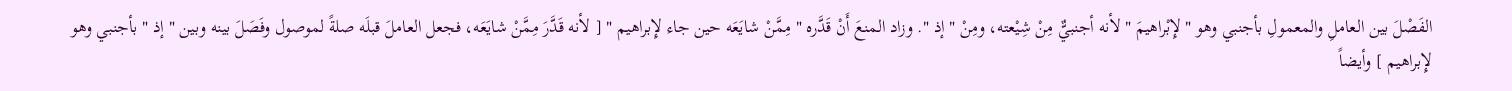الفَصْلَ بين العاملِ والمعمولِ بأجنبي وهو " لإِبْراهيمَ " لأنه أجنبيٌّ مِنْ شِيْعته، ومِنْ " إذ ". وزاد المنعَ أَنْ قَدَّره " مِمَّنْ شايَعَه حين جاء لإِبراهيم " [ لأنه قَدَّرَ مِمَّنْ شايَعَه، فجعل العاملَ قبلَه صلةً لموصول وفَصَلَ بينه وبين " إذ " بأجنبي وهو لإِبراهيم ] وأيضاً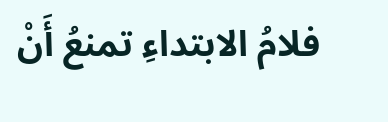فلامُ الابتداءِ تمنعُ أَنْ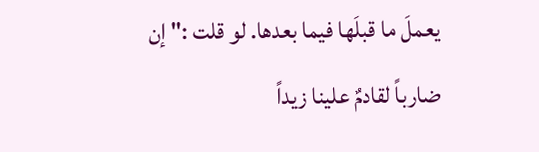يعملَ ما قبلَها فيما بعدها. لو قلت :" إن ضارباً لقادمٌ علينا زيداً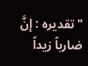" تقديره : إنَّ ضارباً زيداً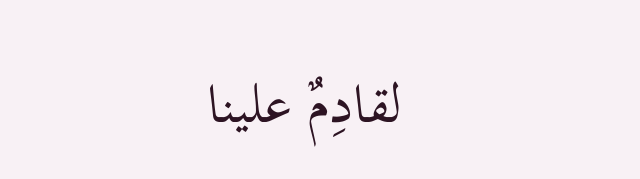لقادِمٌ علينا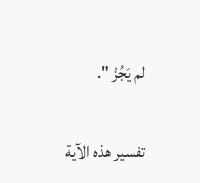لم يَجُزْ ".

تفسير هذه الآية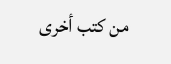من كتب أخرى